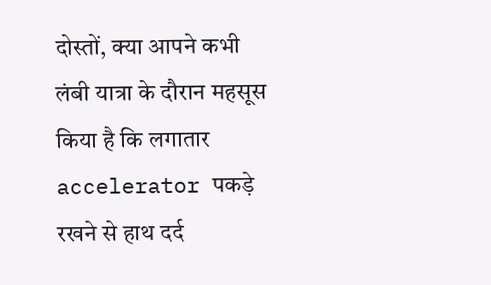दोस्तों, क्या आपने कभी लंबी यात्रा के दौरान महसूस किया है कि लगातार accelerator पकड़े रखने से हाथ दर्द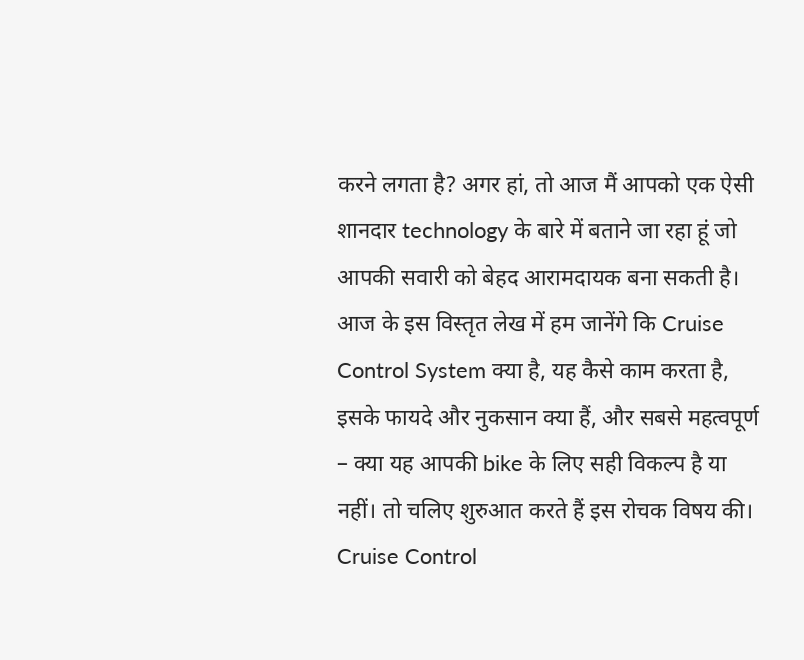करने लगता है? अगर हां, तो आज मैं आपको एक ऐसी शानदार technology के बारे में बताने जा रहा हूं जो आपकी सवारी को बेहद आरामदायक बना सकती है।
आज के इस विस्तृत लेख में हम जानेंगे कि Cruise Control System क्या है, यह कैसे काम करता है, इसके फायदे और नुकसान क्या हैं, और सबसे महत्वपूर्ण – क्या यह आपकी bike के लिए सही विकल्प है या नहीं। तो चलिए शुरुआत करते हैं इस रोचक विषय की।
Cruise Control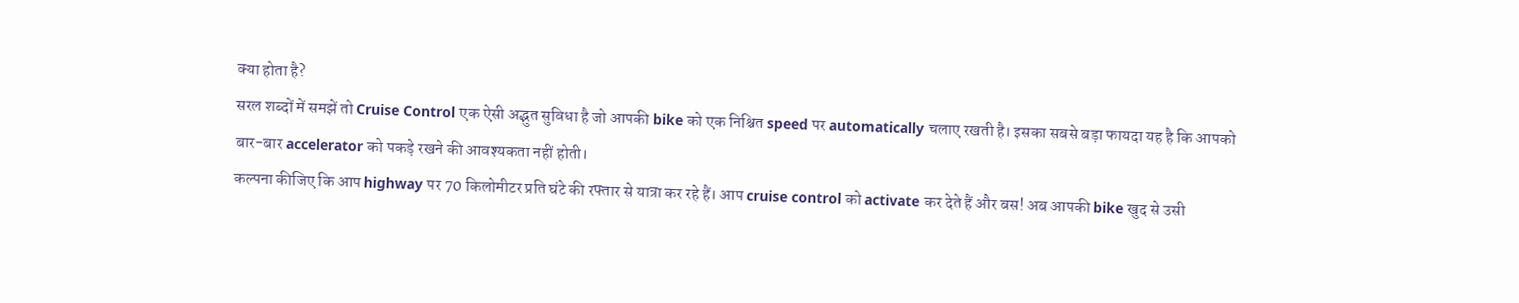क्या होता है?
सरल शब्दों में समझें तो Cruise Control एक ऐसी अद्भुत सुविधा है जो आपकी bike को एक निश्चित speed पर automatically चलाए रखती है। इसका सबसे बड़ा फायदा यह है कि आपको बार-बार accelerator को पकड़े रखने की आवश्यकता नहीं होती।
कल्पना कीजिए कि आप highway पर 70 किलोमीटर प्रति घंटे की रफ्तार से यात्रा कर रहे हैं। आप cruise control को activate कर देते हैं और बस! अब आपकी bike खुद से उसी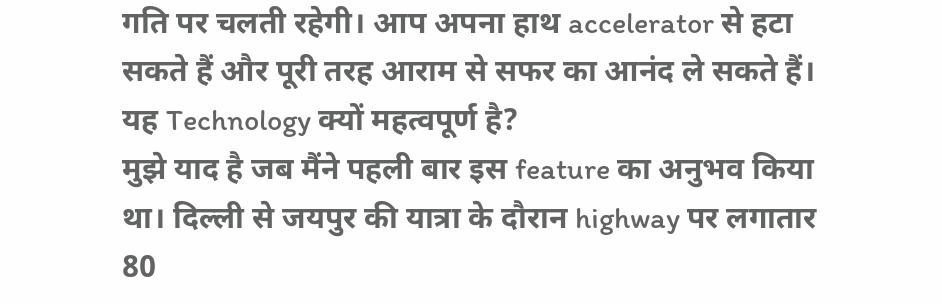गति पर चलती रहेगी। आप अपना हाथ accelerator से हटा सकते हैं और पूरी तरह आराम से सफर का आनंद ले सकते हैं।
यह Technology क्यों महत्वपूर्ण है?
मुझे याद है जब मैंने पहली बार इस feature का अनुभव किया था। दिल्ली से जयपुर की यात्रा के दौरान highway पर लगातार 80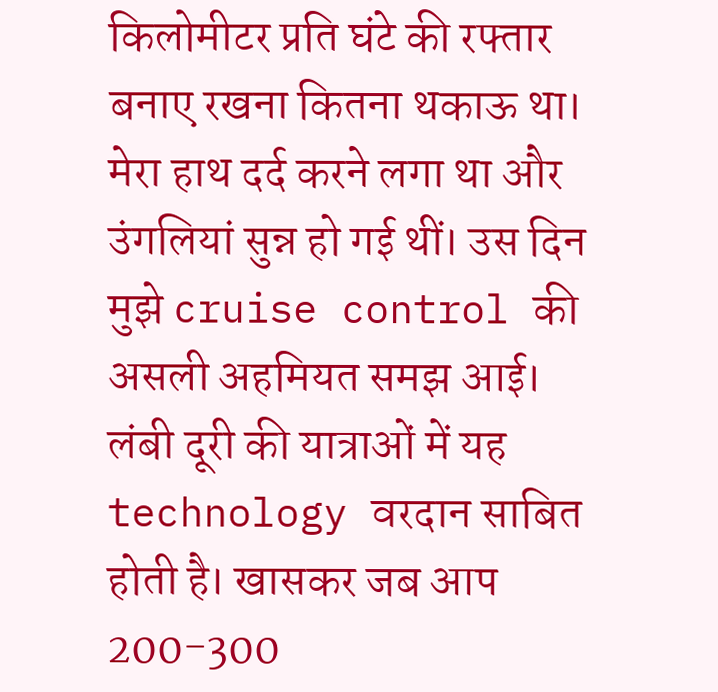किलोमीटर प्रति घंटे की रफ्तार बनाए रखना कितना थकाऊ था। मेरा हाथ दर्द करने लगा था और उंगलियां सुन्न हो गई थीं। उस दिन मुझे cruise control की असली अहमियत समझ आई।
लंबी दूरी की यात्राओं में यह technology वरदान साबित होती है। खासकर जब आप 200-300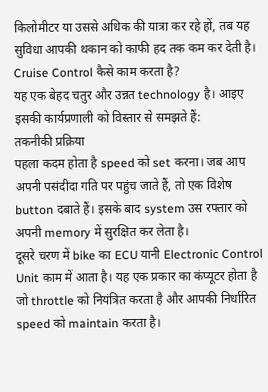किलोमीटर या उससे अधिक की यात्रा कर रहे हों, तब यह सुविधा आपकी थकान को काफी हद तक कम कर देती है।
Cruise Control कैसे काम करता है?
यह एक बेहद चतुर और उन्नत technology है। आइए इसकी कार्यप्रणाली को विस्तार से समझते हैं:
तकनीकी प्रक्रिया
पहला कदम होता है speed को set करना। जब आप अपनी पसंदीदा गति पर पहुंच जाते हैं, तो एक विशेष button दबाते हैं। इसके बाद system उस रफ्तार को अपनी memory में सुरक्षित कर लेता है।
दूसरे चरण में bike का ECU यानी Electronic Control Unit काम में आता है। यह एक प्रकार का कंप्यूटर होता है जो throttle को नियंत्रित करता है और आपकी निर्धारित speed को maintain करता है।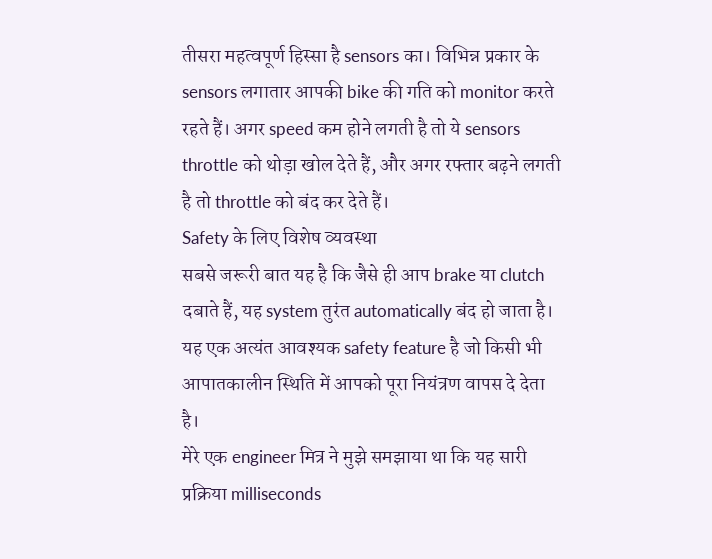तीसरा महत्वपूर्ण हिस्सा है sensors का। विभिन्न प्रकार के sensors लगातार आपकी bike की गति को monitor करते रहते हैं। अगर speed कम होने लगती है तो ये sensors throttle को थोड़ा खोल देते हैं, और अगर रफ्तार बढ़ने लगती है तो throttle को बंद कर देते हैं।
Safety के लिए विशेष व्यवस्था
सबसे जरूरी बात यह है कि जैसे ही आप brake या clutch दबाते हैं, यह system तुरंत automatically बंद हो जाता है। यह एक अत्यंत आवश्यक safety feature है जो किसी भी आपातकालीन स्थिति में आपको पूरा नियंत्रण वापस दे देता है।
मेरे एक engineer मित्र ने मुझे समझाया था कि यह सारी प्रक्रिया milliseconds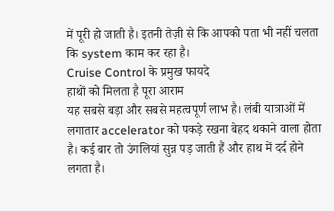में पूरी हो जाती है। इतनी तेज़ी से कि आपको पता भी नहीं चलता कि system काम कर रहा है।
Cruise Control के प्रमुख फायदे
हाथों को मिलता है पूरा आराम
यह सबसे बड़ा और सबसे महत्वपूर्ण लाभ है। लंबी यात्राओं में लगातार accelerator को पकड़े रखना बेहद थकाने वाला होता है। कई बार तो उंगलियां सुन्न पड़ जाती हैं और हाथ में दर्द होने लगता है।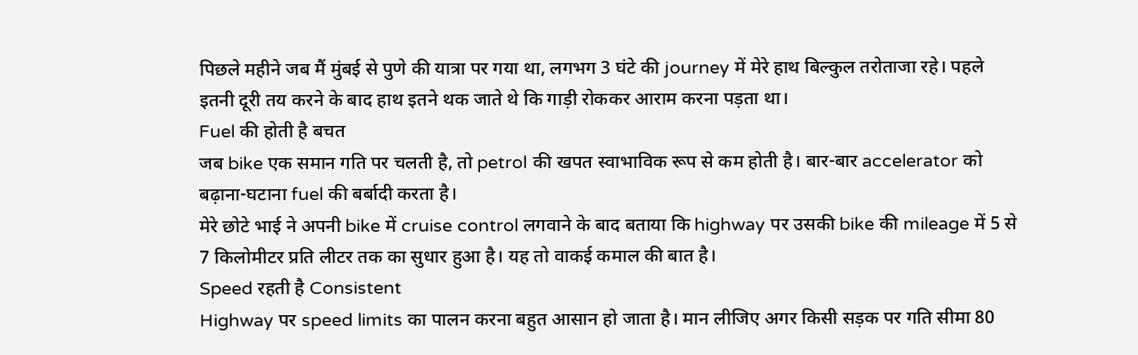पिछले महीने जब मैं मुंबई से पुणे की यात्रा पर गया था, लगभग 3 घंटे की journey में मेरे हाथ बिल्कुल तरोताजा रहे। पहले इतनी दूरी तय करने के बाद हाथ इतने थक जाते थे कि गाड़ी रोककर आराम करना पड़ता था।
Fuel की होती है बचत
जब bike एक समान गति पर चलती है, तो petrol की खपत स्वाभाविक रूप से कम होती है। बार-बार accelerator को बढ़ाना-घटाना fuel की बर्बादी करता है।
मेरे छोटे भाई ने अपनी bike में cruise control लगवाने के बाद बताया कि highway पर उसकी bike की mileage में 5 से 7 किलोमीटर प्रति लीटर तक का सुधार हुआ है। यह तो वाकई कमाल की बात है।
Speed रहती है Consistent
Highway पर speed limits का पालन करना बहुत आसान हो जाता है। मान लीजिए अगर किसी सड़क पर गति सीमा 80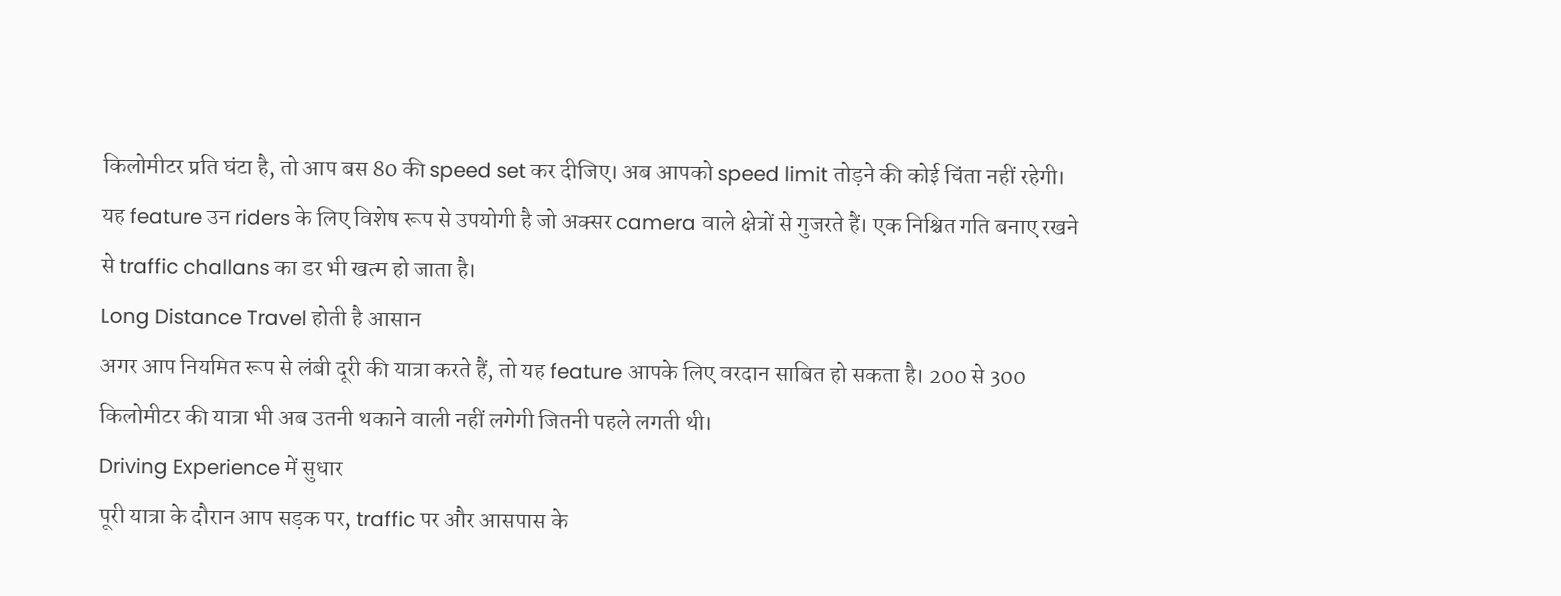किलोमीटर प्रति घंटा है, तो आप बस 80 की speed set कर दीजिए। अब आपको speed limit तोड़ने की कोई चिंता नहीं रहेगी।
यह feature उन riders के लिए विशेष रूप से उपयोगी है जो अक्सर camera वाले क्षेत्रों से गुजरते हैं। एक निश्चित गति बनाए रखने से traffic challans का डर भी खत्म हो जाता है।
Long Distance Travel होती है आसान
अगर आप नियमित रूप से लंबी दूरी की यात्रा करते हैं, तो यह feature आपके लिए वरदान साबित हो सकता है। 200 से 300 किलोमीटर की यात्रा भी अब उतनी थकाने वाली नहीं लगेगी जितनी पहले लगती थी।
Driving Experience में सुधार
पूरी यात्रा के दौरान आप सड़क पर, traffic पर और आसपास के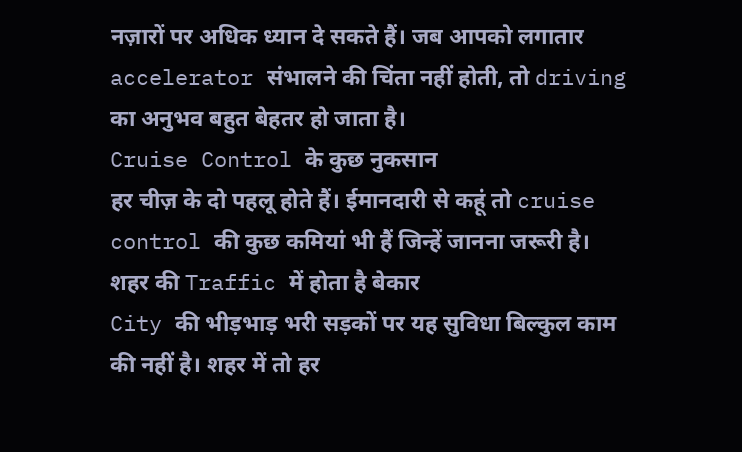नज़ारों पर अधिक ध्यान दे सकते हैं। जब आपको लगातार accelerator संभालने की चिंता नहीं होती, तो driving का अनुभव बहुत बेहतर हो जाता है।
Cruise Control के कुछ नुकसान
हर चीज़ के दो पहलू होते हैं। ईमानदारी से कहूं तो cruise control की कुछ कमियां भी हैं जिन्हें जानना जरूरी है।
शहर की Traffic में होता है बेकार
City की भीड़भाड़ भरी सड़कों पर यह सुविधा बिल्कुल काम की नहीं है। शहर में तो हर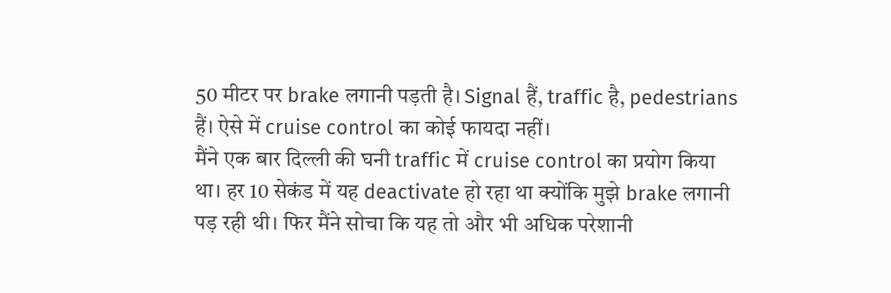50 मीटर पर brake लगानी पड़ती है। Signal हैं, traffic है, pedestrians हैं। ऐसे में cruise control का कोई फायदा नहीं।
मैंने एक बार दिल्ली की घनी traffic में cruise control का प्रयोग किया था। हर 10 सेकंड में यह deactivate हो रहा था क्योंकि मुझे brake लगानी पड़ रही थी। फिर मैंने सोचा कि यह तो और भी अधिक परेशानी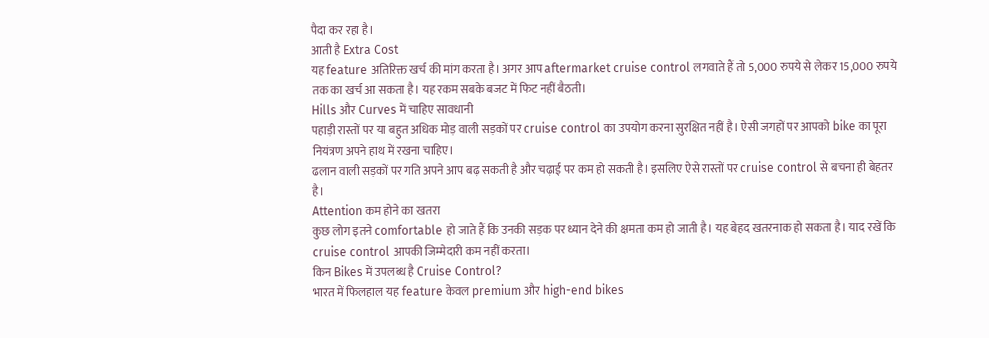पैदा कर रहा है।
आती है Extra Cost
यह feature अतिरिक्त खर्च की मांग करता है। अगर आप aftermarket cruise control लगवाते हैं तो 5,000 रुपये से लेकर 15,000 रुपये तक का खर्च आ सकता है। यह रकम सबके बजट में फिट नहीं बैठती।
Hills और Curves में चाहिए सावधानी
पहाड़ी रास्तों पर या बहुत अधिक मोड़ वाली सड़कों पर cruise control का उपयोग करना सुरक्षित नहीं है। ऐसी जगहों पर आपको bike का पूरा नियंत्रण अपने हाथ में रखना चाहिए।
ढलान वाली सड़कों पर गति अपने आप बढ़ सकती है और चढ़ाई पर कम हो सकती है। इसलिए ऐसे रास्तों पर cruise control से बचना ही बेहतर है।
Attention कम होने का खतरा
कुछ लोग इतने comfortable हो जाते हैं कि उनकी सड़क पर ध्यान देने की क्षमता कम हो जाती है। यह बेहद खतरनाक हो सकता है। याद रखें कि cruise control आपकी जिम्मेदारी कम नहीं करता।
किन Bikes में उपलब्ध है Cruise Control?
भारत में फिलहाल यह feature केवल premium और high-end bikes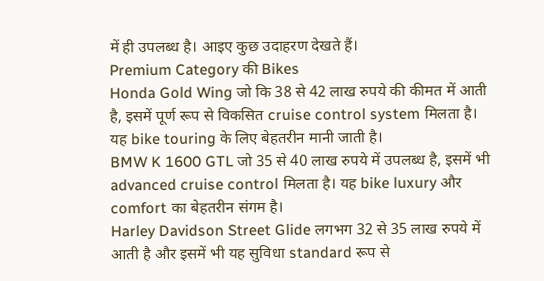में ही उपलब्ध है। आइए कुछ उदाहरण देखते हैं।
Premium Category की Bikes
Honda Gold Wing जो कि 38 से 42 लाख रुपये की कीमत में आती है, इसमें पूर्ण रूप से विकसित cruise control system मिलता है। यह bike touring के लिए बेहतरीन मानी जाती है।
BMW K 1600 GTL जो 35 से 40 लाख रुपये में उपलब्ध है, इसमें भी advanced cruise control मिलता है। यह bike luxury और comfort का बेहतरीन संगम है।
Harley Davidson Street Glide लगभग 32 से 35 लाख रुपये में आती है और इसमें भी यह सुविधा standard रूप से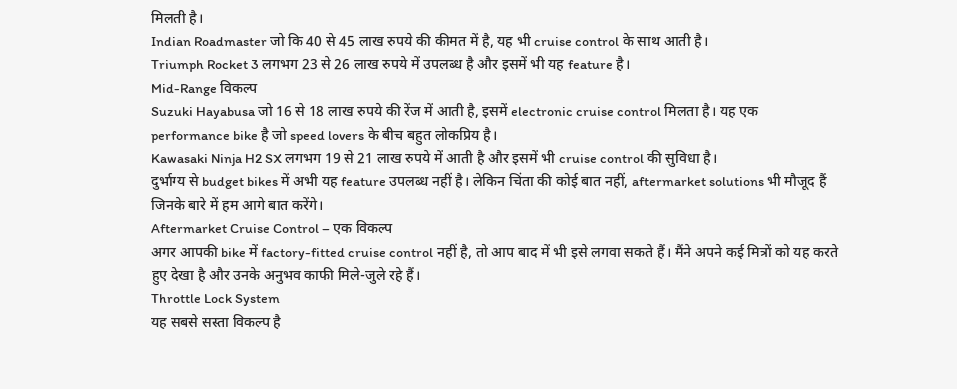मिलती है।
Indian Roadmaster जो कि 40 से 45 लाख रुपये की कीमत में है, यह भी cruise control के साथ आती है।
Triumph Rocket 3 लगभग 23 से 26 लाख रुपये में उपलब्ध है और इसमें भी यह feature है।
Mid-Range विकल्प
Suzuki Hayabusa जो 16 से 18 लाख रुपये की रेंज में आती है, इसमें electronic cruise control मिलता है। यह एक performance bike है जो speed lovers के बीच बहुत लोकप्रिय है।
Kawasaki Ninja H2 SX लगभग 19 से 21 लाख रुपये में आती है और इसमें भी cruise control की सुविधा है।
दुर्भाग्य से budget bikes में अभी यह feature उपलब्ध नहीं है। लेकिन चिंता की कोई बात नहीं, aftermarket solutions भी मौजूद हैं जिनके बारे में हम आगे बात करेंगे।
Aftermarket Cruise Control – एक विकल्प
अगर आपकी bike में factory-fitted cruise control नहीं है, तो आप बाद में भी इसे लगवा सकते हैं। मैंने अपने कई मित्रों को यह करते हुए देखा है और उनके अनुभव काफी मिले-जुले रहे हैं।
Throttle Lock System
यह सबसे सस्ता विकल्प है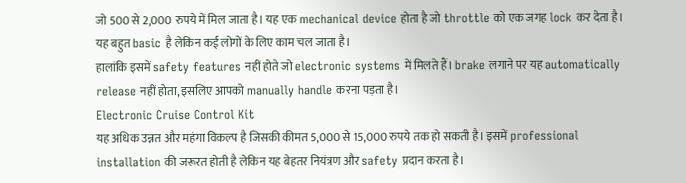जो 500 से 2,000 रुपये में मिल जाता है। यह एक mechanical device होता है जो throttle को एक जगह lock कर देता है। यह बहुत basic है लेकिन कई लोगों के लिए काम चल जाता है।
हालांकि इसमें safety features नहीं होते जो electronic systems में मिलते हैं। brake लगाने पर यह automatically release नहीं होता, इसलिए आपको manually handle करना पड़ता है।
Electronic Cruise Control Kit
यह अधिक उन्नत और महंगा विकल्प है जिसकी कीमत 5,000 से 15,000 रुपये तक हो सकती है। इसमें professional installation की जरूरत होती है लेकिन यह बेहतर नियंत्रण और safety प्रदान करता है।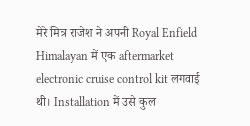मेरे मित्र राजेश ने अपनी Royal Enfield Himalayan में एक aftermarket electronic cruise control kit लगवाई थी। Installation में उसे कुल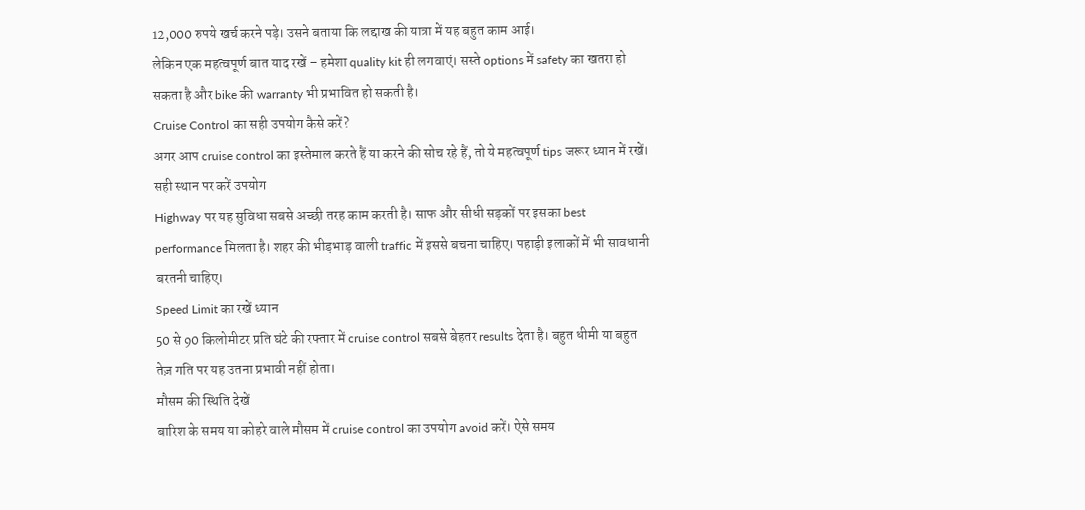12,000 रुपये खर्च करने पड़े। उसने बताया कि लद्दाख की यात्रा में यह बहुत काम आई।
लेकिन एक महत्वपूर्ण बात याद रखें – हमेशा quality kit ही लगवाएं। सस्ते options में safety का खतरा हो सकता है और bike की warranty भी प्रभावित हो सकती है।
Cruise Control का सही उपयोग कैसे करें?
अगर आप cruise control का इस्तेमाल करते हैं या करने की सोच रहे हैं, तो ये महत्वपूर्ण tips जरूर ध्यान में रखें।
सही स्थान पर करें उपयोग
Highway पर यह सुविधा सबसे अच्छी तरह काम करती है। साफ और सीधी सड़कों पर इसका best performance मिलता है। शहर की भीड़भाड़ वाली traffic में इससे बचना चाहिए। पहाड़ी इलाकों में भी सावधानी बरतनी चाहिए।
Speed Limit का रखें ध्यान
50 से 90 किलोमीटर प्रति घंटे की रफ्तार में cruise control सबसे बेहतर results देता है। बहुत धीमी या बहुत तेज़ गति पर यह उतना प्रभावी नहीं होता।
मौसम की स्थिति देखें
बारिश के समय या कोहरे वाले मौसम में cruise control का उपयोग avoid करें। ऐसे समय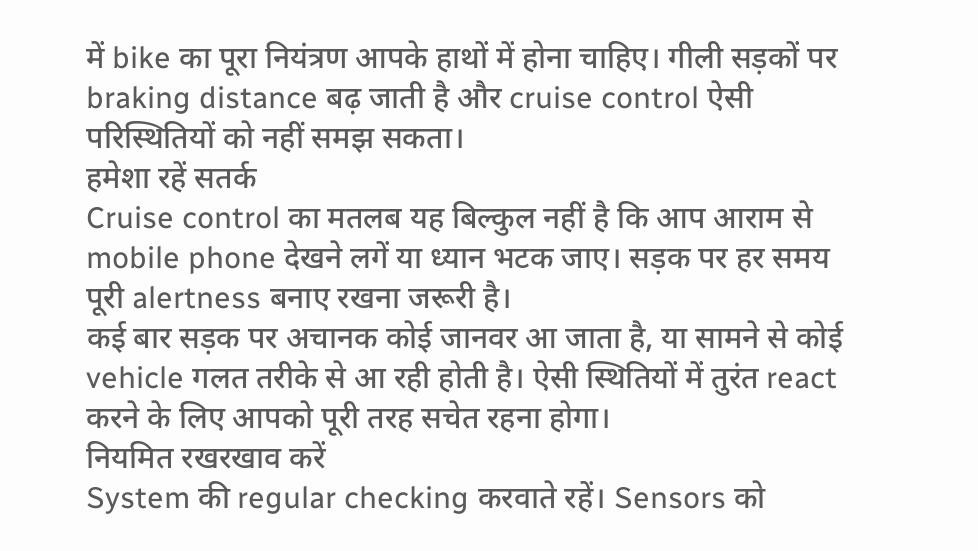में bike का पूरा नियंत्रण आपके हाथों में होना चाहिए। गीली सड़कों पर braking distance बढ़ जाती है और cruise control ऐसी परिस्थितियों को नहीं समझ सकता।
हमेशा रहें सतर्क
Cruise control का मतलब यह बिल्कुल नहीं है कि आप आराम से mobile phone देखने लगें या ध्यान भटक जाए। सड़क पर हर समय पूरी alertness बनाए रखना जरूरी है।
कई बार सड़क पर अचानक कोई जानवर आ जाता है, या सामने से कोई vehicle गलत तरीके से आ रही होती है। ऐसी स्थितियों में तुरंत react करने के लिए आपको पूरी तरह सचेत रहना होगा।
नियमित रखरखाव करें
System की regular checking करवाते रहें। Sensors को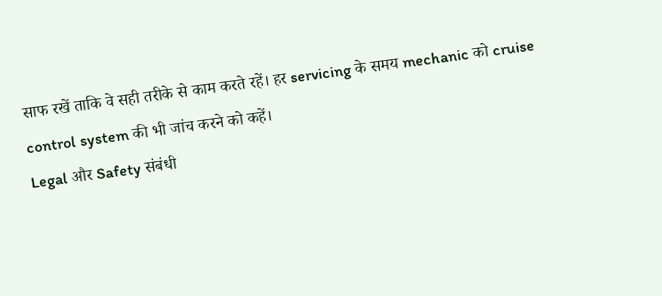साफ रखें ताकि वे सही तरीके से काम करते रहें। हर servicing के समय mechanic को cruise control system की भी जांच करने को कहें।
Legal और Safety संबंधी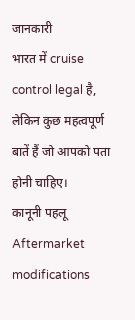जानकारी
भारत में cruise control legal है, लेकिन कुछ महत्वपूर्ण बातें हैं जो आपको पता होनी चाहिए।
कानूनी पहलू
Aftermarket modifications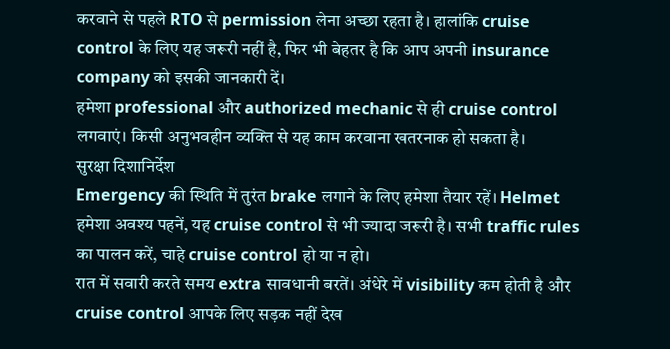करवाने से पहले RTO से permission लेना अच्छा रहता है। हालांकि cruise control के लिए यह जरूरी नहीं है, फिर भी बेहतर है कि आप अपनी insurance company को इसकी जानकारी दें।
हमेशा professional और authorized mechanic से ही cruise control लगवाएं। किसी अनुभवहीन व्यक्ति से यह काम करवाना खतरनाक हो सकता है।
सुरक्षा दिशानिर्देश
Emergency की स्थिति में तुरंत brake लगाने के लिए हमेशा तैयार रहें। Helmet हमेशा अवश्य पहनें, यह cruise control से भी ज्यादा जरूरी है। सभी traffic rules का पालन करें, चाहे cruise control हो या न हो।
रात में सवारी करते समय extra सावधानी बरतें। अंधेरे में visibility कम होती है और cruise control आपके लिए सड़क नहीं देख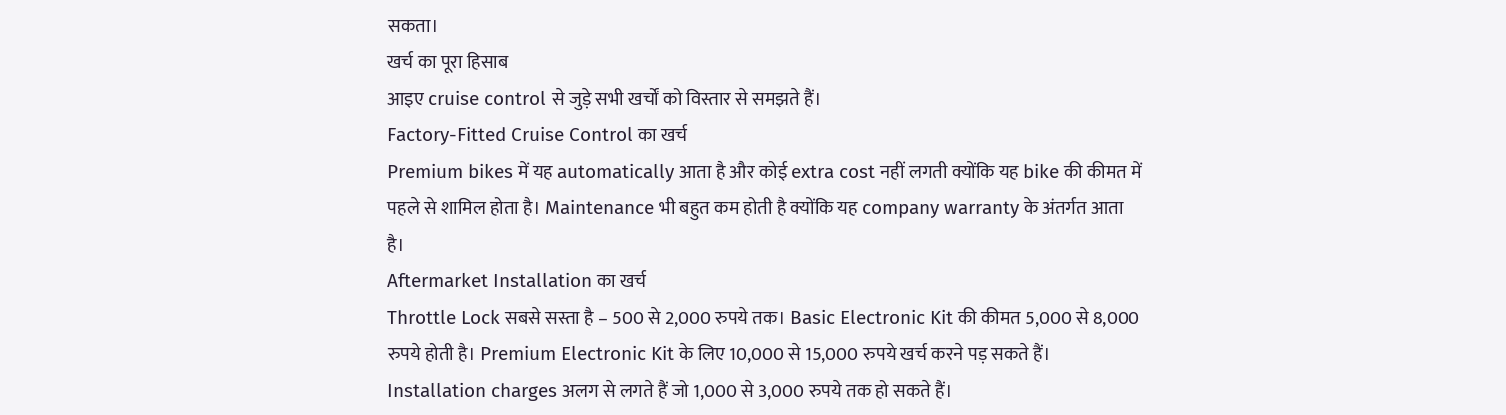सकता।
खर्च का पूरा हिसाब
आइए cruise control से जुड़े सभी खर्चों को विस्तार से समझते हैं।
Factory-Fitted Cruise Control का खर्च
Premium bikes में यह automatically आता है और कोई extra cost नहीं लगती क्योंकि यह bike की कीमत में पहले से शामिल होता है। Maintenance भी बहुत कम होती है क्योंकि यह company warranty के अंतर्गत आता है।
Aftermarket Installation का खर्च
Throttle Lock सबसे सस्ता है – 500 से 2,000 रुपये तक। Basic Electronic Kit की कीमत 5,000 से 8,000 रुपये होती है। Premium Electronic Kit के लिए 10,000 से 15,000 रुपये खर्च करने पड़ सकते हैं।
Installation charges अलग से लगते हैं जो 1,000 से 3,000 रुपये तक हो सकते हैं।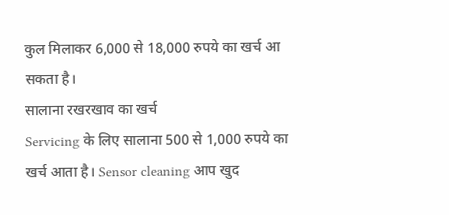कुल मिलाकर 6,000 से 18,000 रुपये का खर्च आ सकता है।
सालाना रखरखाव का खर्च
Servicing के लिए सालाना 500 से 1,000 रुपये का खर्च आता है। Sensor cleaning आप खुद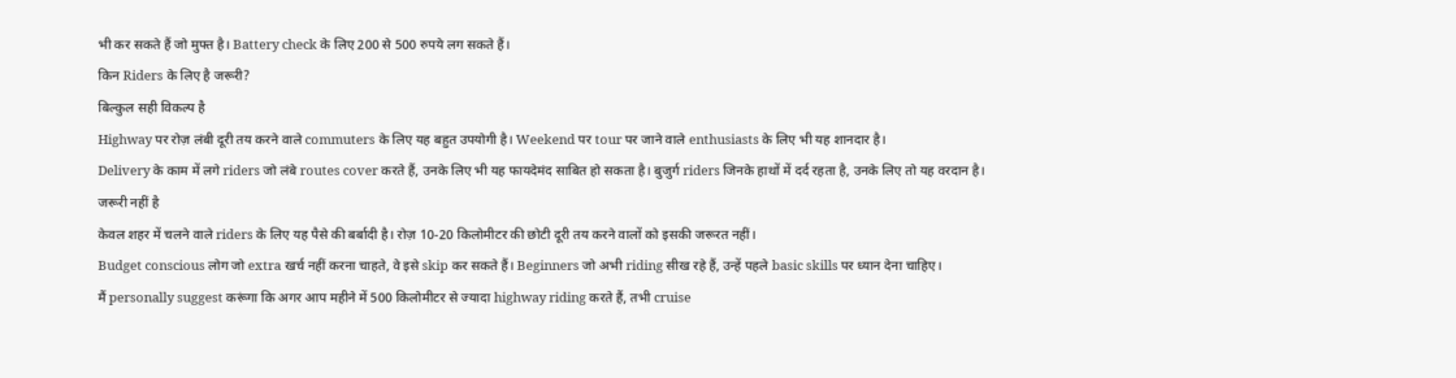भी कर सकते हैं जो मुफ्त है। Battery check के लिए 200 से 500 रुपये लग सकते हैं।
किन Riders के लिए है जरूरी?
बिल्कुल सही विकल्प है
Highway पर रोज़ लंबी दूरी तय करने वाले commuters के लिए यह बहुत उपयोगी है। Weekend पर tour पर जाने वाले enthusiasts के लिए भी यह शानदार है।
Delivery के काम में लगे riders जो लंबे routes cover करते हैं, उनके लिए भी यह फायदेमंद साबित हो सकता है। बुजुर्ग riders जिनके हाथों में दर्द रहता है, उनके लिए तो यह वरदान है।
जरूरी नहीं है
केवल शहर में चलने वाले riders के लिए यह पैसे की बर्बादी है। रोज़ 10-20 किलोमीटर की छोटी दूरी तय करने वालों को इसकी जरूरत नहीं।
Budget conscious लोग जो extra खर्च नहीं करना चाहते, वे इसे skip कर सकते हैं। Beginners जो अभी riding सीख रहे हैं, उन्हें पहले basic skills पर ध्यान देना चाहिए।
मैं personally suggest करूंगा कि अगर आप महीने में 500 किलोमीटर से ज्यादा highway riding करते हैं, तभी cruise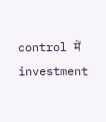control में investment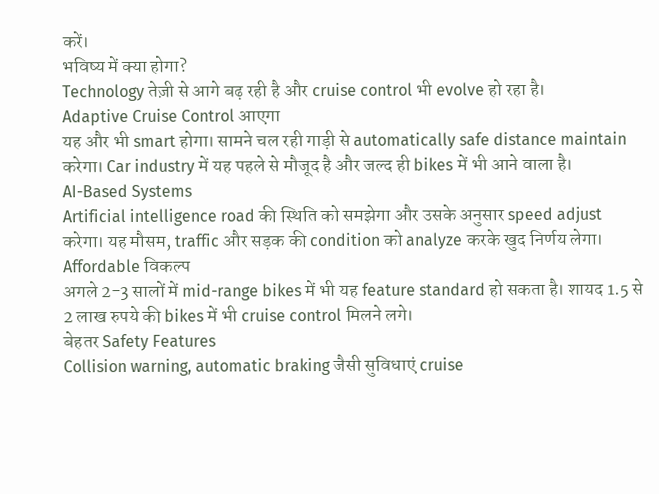करें।
भविष्य में क्या होगा?
Technology तेज़ी से आगे बढ़ रही है और cruise control भी evolve हो रहा है।
Adaptive Cruise Control आएगा
यह और भी smart होगा। सामने चल रही गाड़ी से automatically safe distance maintain करेगा। Car industry में यह पहले से मौजूद है और जल्द ही bikes में भी आने वाला है।
AI-Based Systems
Artificial intelligence road की स्थिति को समझेगा और उसके अनुसार speed adjust करेगा। यह मौसम, traffic और सड़क की condition को analyze करके खुद निर्णय लेगा।
Affordable विकल्प
अगले 2-3 सालों में mid-range bikes में भी यह feature standard हो सकता है। शायद 1.5 से 2 लाख रुपये की bikes में भी cruise control मिलने लगे।
बेहतर Safety Features
Collision warning, automatic braking जैसी सुविधाएं cruise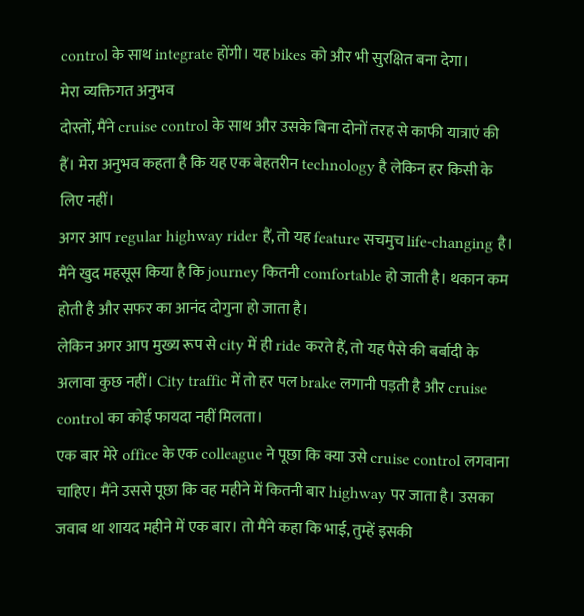control के साथ integrate होंगी। यह bikes को और भी सुरक्षित बना देगा।
मेरा व्यक्तिगत अनुभव
दोस्तों, मैंने cruise control के साथ और उसके बिना दोनों तरह से काफी यात्राएं की हैं। मेरा अनुभव कहता है कि यह एक बेहतरीन technology है लेकिन हर किसी के लिए नहीं।
अगर आप regular highway rider हैं, तो यह feature सचमुच life-changing है। मैंने खुद महसूस किया है कि journey कितनी comfortable हो जाती है। थकान कम होती है और सफर का आनंद दोगुना हो जाता है।
लेकिन अगर आप मुख्य रूप से city में ही ride करते हैं, तो यह पैसे की बर्बादी के अलावा कुछ नहीं। City traffic में तो हर पल brake लगानी पड़ती है और cruise control का कोई फायदा नहीं मिलता।
एक बार मेरे office के एक colleague ने पूछा कि क्या उसे cruise control लगवाना चाहिए। मैंने उससे पूछा कि वह महीने में कितनी बार highway पर जाता है। उसका जवाब था शायद महीने में एक बार। तो मैंने कहा कि भाई, तुम्हें इसकी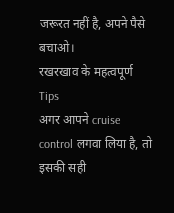जरूरत नहीं है, अपने पैसे बचाओ।
रखरखाव के महत्वपूर्ण Tips
अगर आपने cruise control लगवा लिया है, तो इसकी सही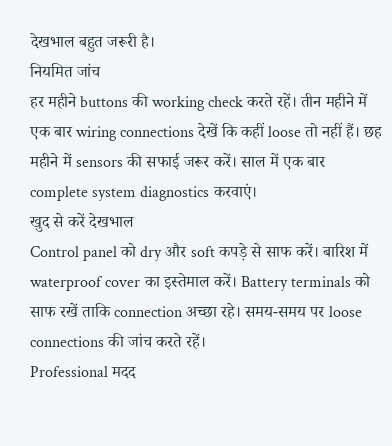देखभाल बहुत जरूरी है।
नियमित जांच
हर महीने buttons की working check करते रहें। तीन महीने में एक बार wiring connections देखें कि कहीं loose तो नहीं हैं। छह महीने में sensors की सफाई जरूर करें। साल में एक बार complete system diagnostics करवाएं।
खुद से करें देखभाल
Control panel को dry और soft कपड़े से साफ करें। बारिश में waterproof cover का इस्तेमाल करें। Battery terminals को साफ रखें ताकि connection अच्छा रहे। समय-समय पर loose connections की जांच करते रहें।
Professional मदद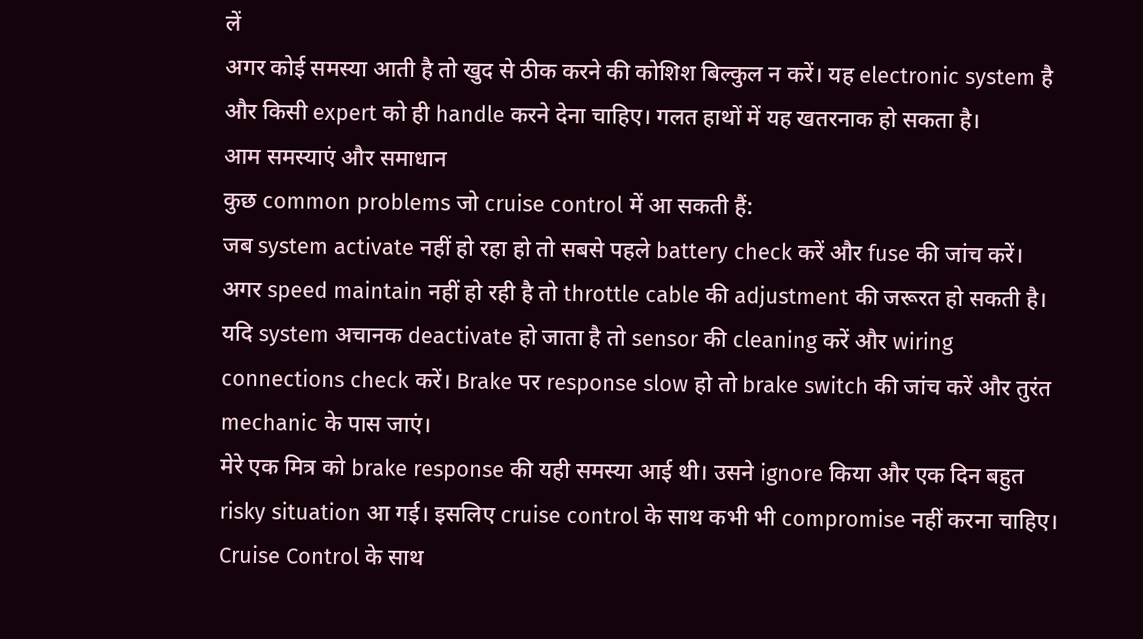लें
अगर कोई समस्या आती है तो खुद से ठीक करने की कोशिश बिल्कुल न करें। यह electronic system है और किसी expert को ही handle करने देना चाहिए। गलत हाथों में यह खतरनाक हो सकता है।
आम समस्याएं और समाधान
कुछ common problems जो cruise control में आ सकती हैं:
जब system activate नहीं हो रहा हो तो सबसे पहले battery check करें और fuse की जांच करें। अगर speed maintain नहीं हो रही है तो throttle cable की adjustment की जरूरत हो सकती है।
यदि system अचानक deactivate हो जाता है तो sensor की cleaning करें और wiring connections check करें। Brake पर response slow हो तो brake switch की जांच करें और तुरंत mechanic के पास जाएं।
मेरे एक मित्र को brake response की यही समस्या आई थी। उसने ignore किया और एक दिन बहुत risky situation आ गई। इसलिए cruise control के साथ कभी भी compromise नहीं करना चाहिए।
Cruise Control के साथ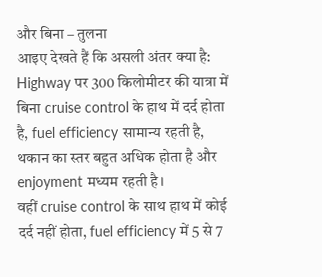और बिना – तुलना
आइए देखते हैं कि असली अंतर क्या है:
Highway पर 300 किलोमीटर की यात्रा में बिना cruise control के हाथ में दर्द होता है, fuel efficiency सामान्य रहती है, थकान का स्तर बहुत अधिक होता है और enjoyment मध्यम रहती है।
वहीं cruise control के साथ हाथ में कोई दर्द नहीं होता, fuel efficiency में 5 से 7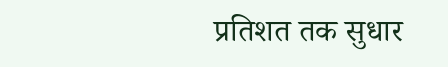प्रतिशत तक सुधार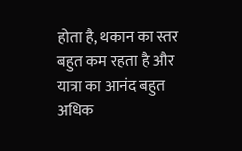होता है, थकान का स्तर बहुत कम रहता है और यात्रा का आनंद बहुत अधिक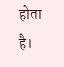होता है।